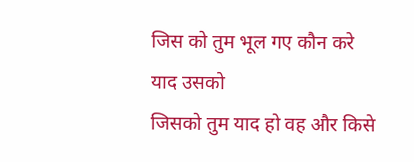जिस को तुम भूल गए कौन करे याद उसको
जिसको तुम याद हो वह और किसे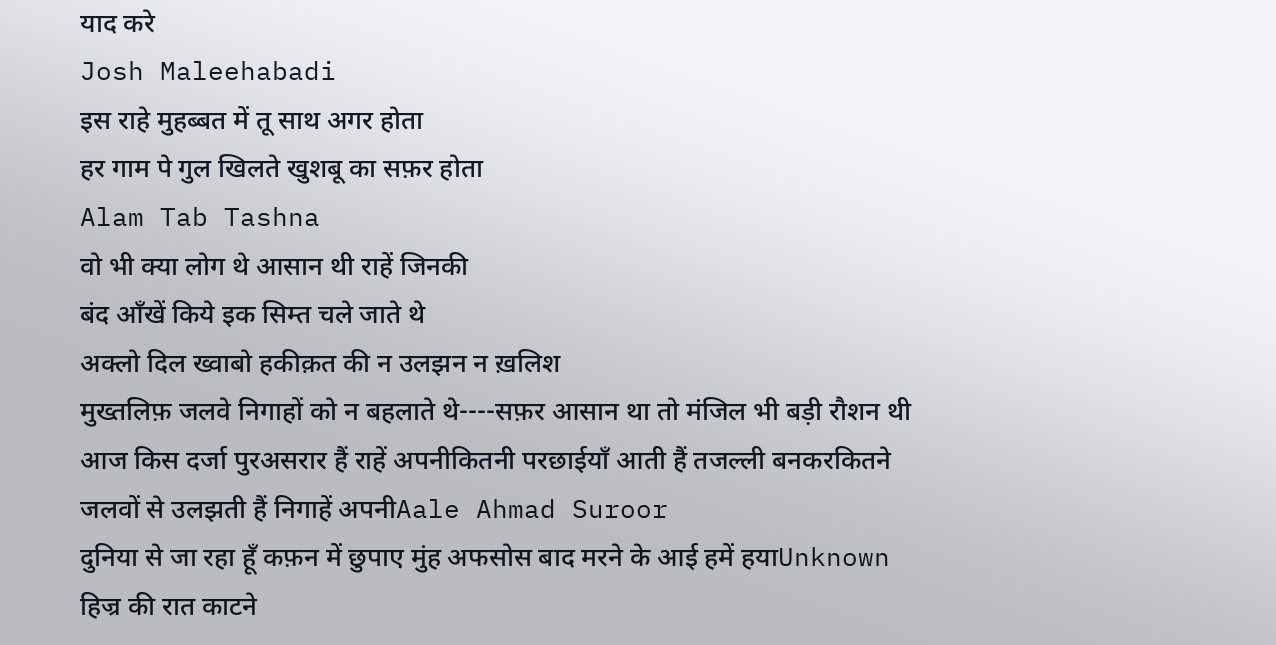याद करे
Josh Maleehabadi
इस राहे मुहब्बत में तू साथ अगर होता
हर गाम पे गुल खिलते खुशबू का सफ़र होता
Alam Tab Tashna
वो भी क्या लोग थे आसान थी राहें जिनकी
बंद आँखें किये इक सिम्त चले जाते थे
अक्लो दिल ख्वाबो हकीक़त की न उलझन न ख़लिश
मुख्तलिफ़ जलवे निगाहों को न बहलाते थे----सफ़र आसान था तो मंजिल भी बड़ी रौशन थी आज किस दर्जा पुरअसरार हैं राहें अपनीकितनी परछाईयाँ आती हैं तजल्ली बनकरकितने जलवों से उलझती हैं निगाहें अपनीAale Ahmad Suroor
दुनिया से जा रहा हूँ कफ़न में छुपाए मुंह अफसोस बाद मरने के आई हमें हयाUnknown
हिज्र की रात काटने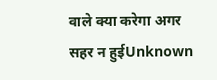वाले क्या करेगा अगर सहर न हुईUnknown